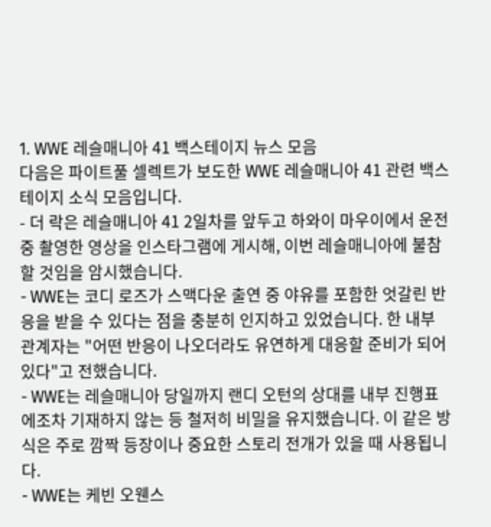1. WWE 레슬매니아 41 백스테이지 뉴스 모음
다음은 파이트풀 셀렉트가 보도한 WWE 레슬매니아 41 관련 백스테이지 소식 모음입니다.
- 더 락은 레슬매니아 41 2일차를 앞두고 하와이 마우이에서 운전 중 촬영한 영상을 인스타그램에 게시해, 이번 레슬매니아에 불참할 것임을 암시했습니다.
- WWE는 코디 로즈가 스맥다운 출연 중 야유를 포함한 엇갈린 반응을 받을 수 있다는 점을 충분히 인지하고 있었습니다. 한 내부 관계자는 "어떤 반응이 나오더라도 유연하게 대응할 준비가 되어 있다"고 전했습니다.
- WWE는 레슬매니아 당일까지 랜디 오턴의 상대를 내부 진행표에조차 기재하지 않는 등 철저히 비밀을 유지했습니다. 이 같은 방식은 주로 깜짝 등장이나 중요한 스토리 전개가 있을 때 사용됩니다.
- WWE는 케빈 오웬스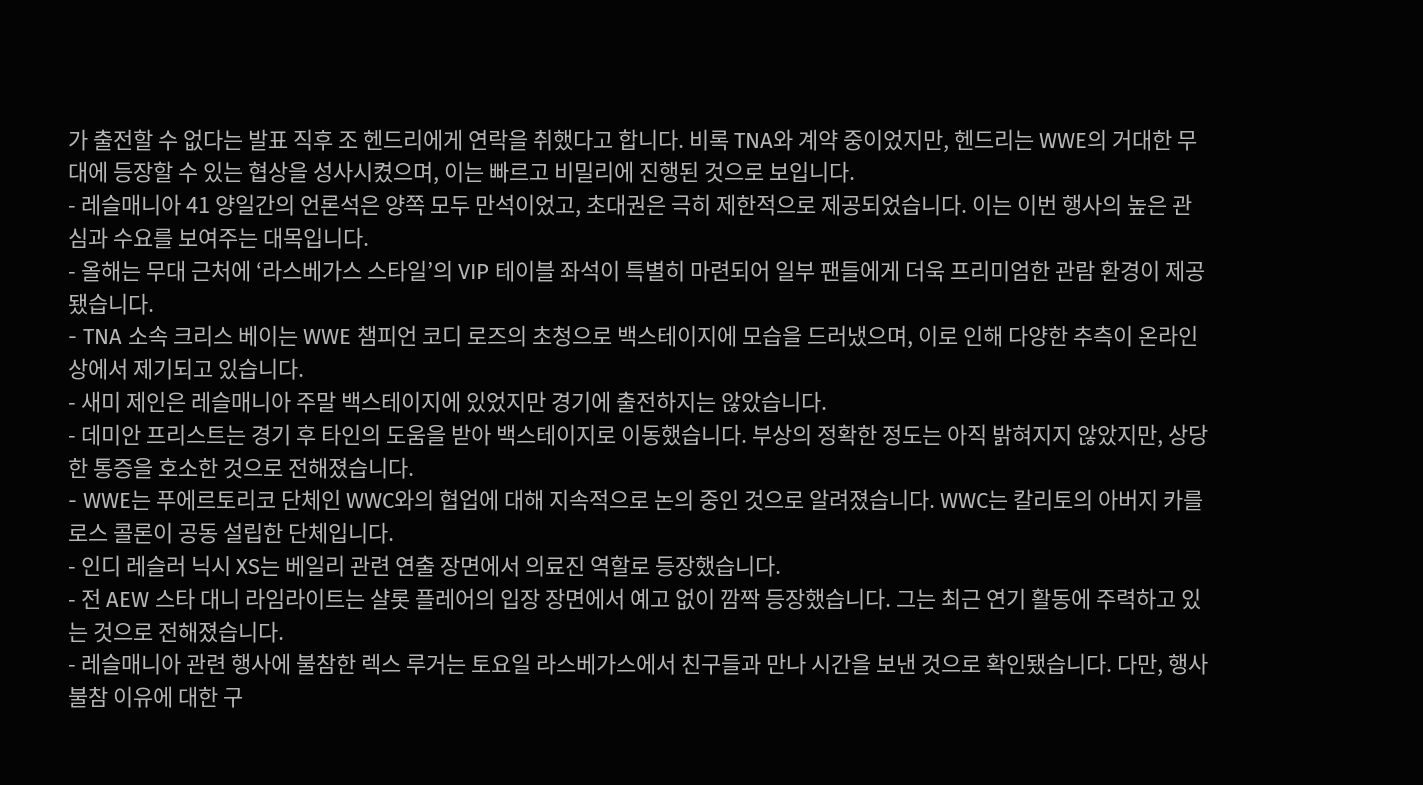가 출전할 수 없다는 발표 직후 조 헨드리에게 연락을 취했다고 합니다. 비록 TNA와 계약 중이었지만, 헨드리는 WWE의 거대한 무대에 등장할 수 있는 협상을 성사시켰으며, 이는 빠르고 비밀리에 진행된 것으로 보입니다.
- 레슬매니아 41 양일간의 언론석은 양쪽 모두 만석이었고, 초대권은 극히 제한적으로 제공되었습니다. 이는 이번 행사의 높은 관심과 수요를 보여주는 대목입니다.
- 올해는 무대 근처에 ‘라스베가스 스타일’의 VIP 테이블 좌석이 특별히 마련되어 일부 팬들에게 더욱 프리미엄한 관람 환경이 제공됐습니다.
- TNA 소속 크리스 베이는 WWE 챔피언 코디 로즈의 초청으로 백스테이지에 모습을 드러냈으며, 이로 인해 다양한 추측이 온라인상에서 제기되고 있습니다.
- 새미 제인은 레슬매니아 주말 백스테이지에 있었지만 경기에 출전하지는 않았습니다.
- 데미안 프리스트는 경기 후 타인의 도움을 받아 백스테이지로 이동했습니다. 부상의 정확한 정도는 아직 밝혀지지 않았지만, 상당한 통증을 호소한 것으로 전해졌습니다.
- WWE는 푸에르토리코 단체인 WWC와의 협업에 대해 지속적으로 논의 중인 것으로 알려졌습니다. WWC는 칼리토의 아버지 카를로스 콜론이 공동 설립한 단체입니다.
- 인디 레슬러 닉시 XS는 베일리 관련 연출 장면에서 의료진 역할로 등장했습니다.
- 전 AEW 스타 대니 라임라이트는 샬롯 플레어의 입장 장면에서 예고 없이 깜짝 등장했습니다. 그는 최근 연기 활동에 주력하고 있는 것으로 전해졌습니다.
- 레슬매니아 관련 행사에 불참한 렉스 루거는 토요일 라스베가스에서 친구들과 만나 시간을 보낸 것으로 확인됐습니다. 다만, 행사 불참 이유에 대한 구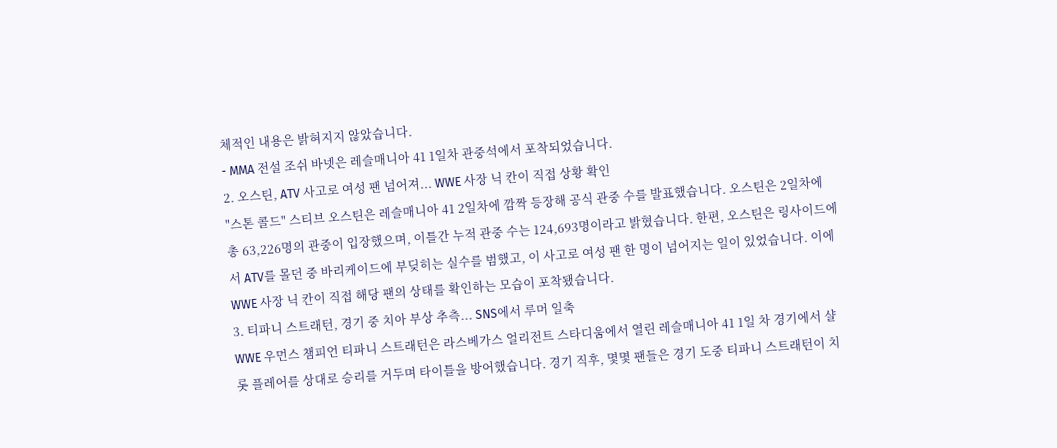체적인 내용은 밝혀지지 않았습니다.
- MMA 전설 조쉬 바넷은 레슬매니아 41 1일차 관중석에서 포착되었습니다.
2. 오스틴, ATV 사고로 여성 팬 넘어져... WWE 사장 닉 칸이 직접 상황 확인
"스톤 콜드" 스티브 오스틴은 레슬매니아 41 2일차에 깜짝 등장해 공식 관중 수를 발표했습니다. 오스틴은 2일차에 총 63,226명의 관중이 입장했으며, 이틀간 누적 관중 수는 124,693명이라고 밝혔습니다. 한편, 오스틴은 링사이드에서 ATV를 몰던 중 바리케이드에 부딪히는 실수를 범했고, 이 사고로 여성 팬 한 명이 넘어지는 일이 있었습니다. 이에 WWE 사장 닉 칸이 직접 해당 팬의 상태를 확인하는 모습이 포착됐습니다.
3. 티파니 스트래턴, 경기 중 치아 부상 추측... SNS에서 루머 일축
WWE 우먼스 챔피언 티파니 스트래턴은 라스베가스 얼리전트 스타디움에서 열린 레슬매니아 41 1일 차 경기에서 샬롯 플레어를 상대로 승리를 거두며 타이틀을 방어했습니다. 경기 직후, 몇몇 팬들은 경기 도중 티파니 스트래턴이 치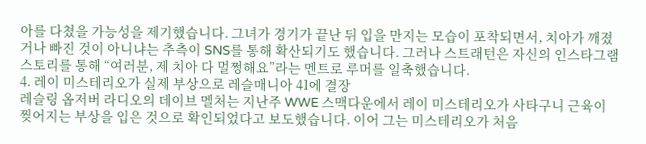아를 다쳤을 가능성을 제기했습니다. 그녀가 경기가 끝난 뒤 입을 만지는 모습이 포착되면서, 치아가 깨졌거나 빠진 것이 아니냐는 추측이 SNS를 통해 확산되기도 했습니다. 그러나 스트래턴은 자신의 인스타그램 스토리를 통해 “여러분, 제 치아 다 멀쩡해요”라는 멘트로 루머를 일축했습니다.
4. 레이 미스테리오가 실제 부상으로 레슬매니아 41에 결장
레슬링 옵저버 라디오의 데이브 멜처는 지난주 WWE 스맥다운에서 레이 미스테리오가 사타구니 근육이 찢어지는 부상을 입은 것으로 확인되었다고 보도했습니다. 이어 그는 미스테리오가 처음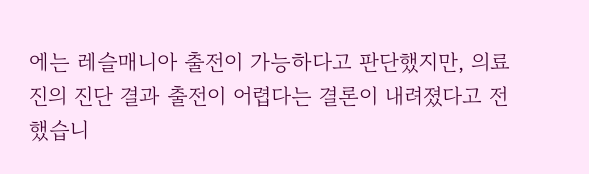에는 레슬매니아 출전이 가능하다고 판단했지만, 의료진의 진단 결과 출전이 어렵다는 결론이 내려졌다고 전했습니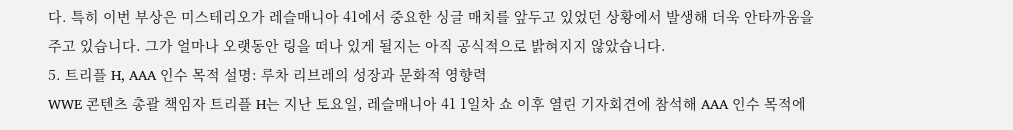다. 특히 이번 부상은 미스테리오가 레슬매니아 41에서 중요한 싱글 매치를 앞두고 있었던 상황에서 발생해 더욱 안타까움을 주고 있습니다. 그가 얼마나 오랫동안 링을 떠나 있게 될지는 아직 공식적으로 밝혀지지 않았습니다.
5. 트리플 H, AAA 인수 목적 설명: 루차 리브레의 성장과 문화적 영향력
WWE 콘텐츠 총괄 책임자 트리플 H는 지난 토요일, 레슬매니아 41 1일차 쇼 이후 열린 기자회견에 참석해 AAA 인수 목적에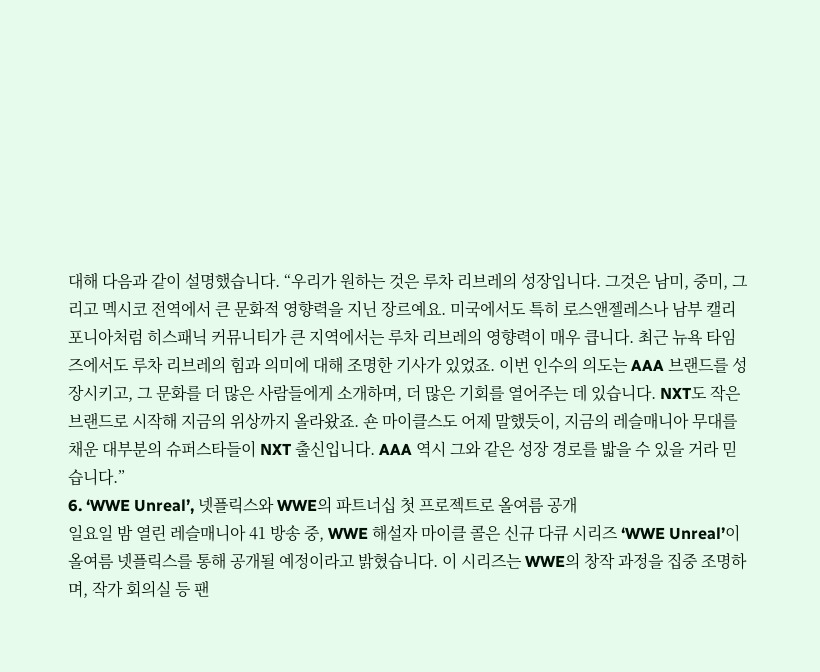대해 다음과 같이 설명했습니다. “우리가 원하는 것은 루차 리브레의 성장입니다. 그것은 남미, 중미, 그리고 멕시코 전역에서 큰 문화적 영향력을 지닌 장르예요. 미국에서도 특히 로스앤젤레스나 남부 캘리포니아처럼 히스패닉 커뮤니티가 큰 지역에서는 루차 리브레의 영향력이 매우 큽니다. 최근 뉴욕 타임즈에서도 루차 리브레의 힘과 의미에 대해 조명한 기사가 있었죠. 이번 인수의 의도는 AAA 브랜드를 성장시키고, 그 문화를 더 많은 사람들에게 소개하며, 더 많은 기회를 열어주는 데 있습니다. NXT도 작은 브랜드로 시작해 지금의 위상까지 올라왔죠. 숀 마이클스도 어제 말했듯이, 지금의 레슬매니아 무대를 채운 대부분의 슈퍼스타들이 NXT 출신입니다. AAA 역시 그와 같은 성장 경로를 밟을 수 있을 거라 믿습니다.”
6. ‘WWE Unreal’, 넷플릭스와 WWE의 파트너십 첫 프로젝트로 올여름 공개
일요일 밤 열린 레슬매니아 41 방송 중, WWE 해설자 마이클 콜은 신규 다큐 시리즈 ‘WWE Unreal’이 올여름 넷플릭스를 통해 공개될 예정이라고 밝혔습니다. 이 시리즈는 WWE의 창작 과정을 집중 조명하며, 작가 회의실 등 팬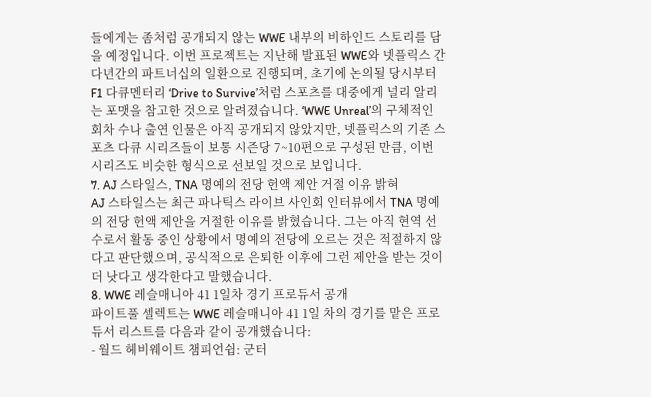들에게는 좀처럼 공개되지 않는 WWE 내부의 비하인드 스토리를 담을 예정입니다. 이번 프로젝트는 지난해 발표된 WWE와 넷플릭스 간 다년간의 파트너십의 일환으로 진행되며, 초기에 논의될 당시부터 F1 다큐멘터리 ‘Drive to Survive’처럼 스포츠를 대중에게 널리 알리는 포맷을 참고한 것으로 알려졌습니다. ‘WWE Unreal’의 구체적인 회차 수나 출연 인물은 아직 공개되지 않았지만, 넷플릭스의 기존 스포츠 다큐 시리즈들이 보통 시즌당 7~10편으로 구성된 만큼, 이번 시리즈도 비슷한 형식으로 선보일 것으로 보입니다.
7. AJ 스타일스, TNA 명예의 전당 헌액 제안 거절 이유 밝혀
AJ 스타일스는 최근 파나틱스 라이브 사인회 인터뷰에서 TNA 명예의 전당 헌액 제안을 거절한 이유를 밝혔습니다. 그는 아직 현역 선수로서 활동 중인 상황에서 명예의 전당에 오르는 것은 적절하지 않다고 판단했으며, 공식적으로 은퇴한 이후에 그런 제안을 받는 것이 더 낫다고 생각한다고 말했습니다.
8. WWE 레슬매니아 41 1일차 경기 프로듀서 공개
파이트풀 셀렉트는 WWE 레슬매니아 41 1일 차의 경기를 맡은 프로듀서 리스트를 다음과 같이 공개했습니다:
- 월드 헤비웨이트 챔피언쉽: 군터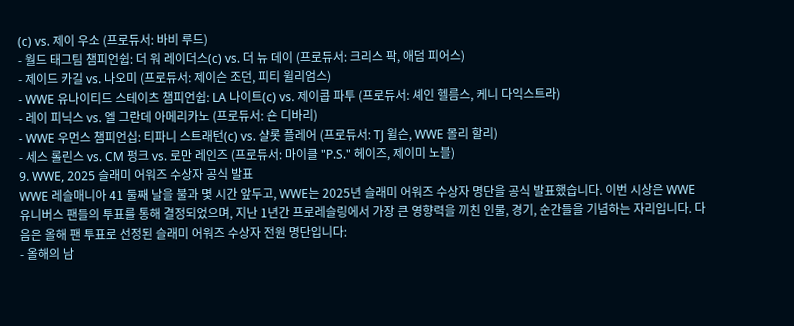(c) vs. 제이 우소 (프로듀서: 바비 루드)
- 월드 태그팀 챔피언쉽: 더 워 레이더스(c) vs. 더 뉴 데이 (프로듀서: 크리스 팍, 애덤 피어스)
- 제이드 카길 vs. 나오미 (프로듀서: 제이슨 조던, 피티 윌리엄스)
- WWE 유나이티드 스테이츠 챔피언쉽: LA 나이트(c) vs. 제이콥 파투 (프로듀서: 셰인 헬름스, 케니 다익스트라)
- 레이 피닉스 vs. 엘 그란데 아메리카노 (프로듀서: 숀 디바리)
- WWE 우먼스 챔피언십: 티파니 스트래턴(c) vs. 샬롯 플레어 (프로듀서: TJ 윌슨, WWE 몰리 할리)
- 세스 롤린스 vs. CM 펑크 vs. 로만 레인즈 (프로듀서: 마이클 "P.S." 헤이즈, 제이미 노블)
9. WWE, 2025 슬래미 어워즈 수상자 공식 발표
WWE 레슬매니아 41 둘째 날을 불과 몇 시간 앞두고, WWE는 2025년 슬래미 어워즈 수상자 명단을 공식 발표했습니다. 이번 시상은 WWE 유니버스 팬들의 투표를 통해 결정되었으며, 지난 1년간 프로레슬링에서 가장 큰 영향력을 끼친 인물, 경기, 순간들을 기념하는 자리입니다. 다음은 올해 팬 투표로 선정된 슬래미 어워즈 수상자 전원 명단입니다:
- 올해의 남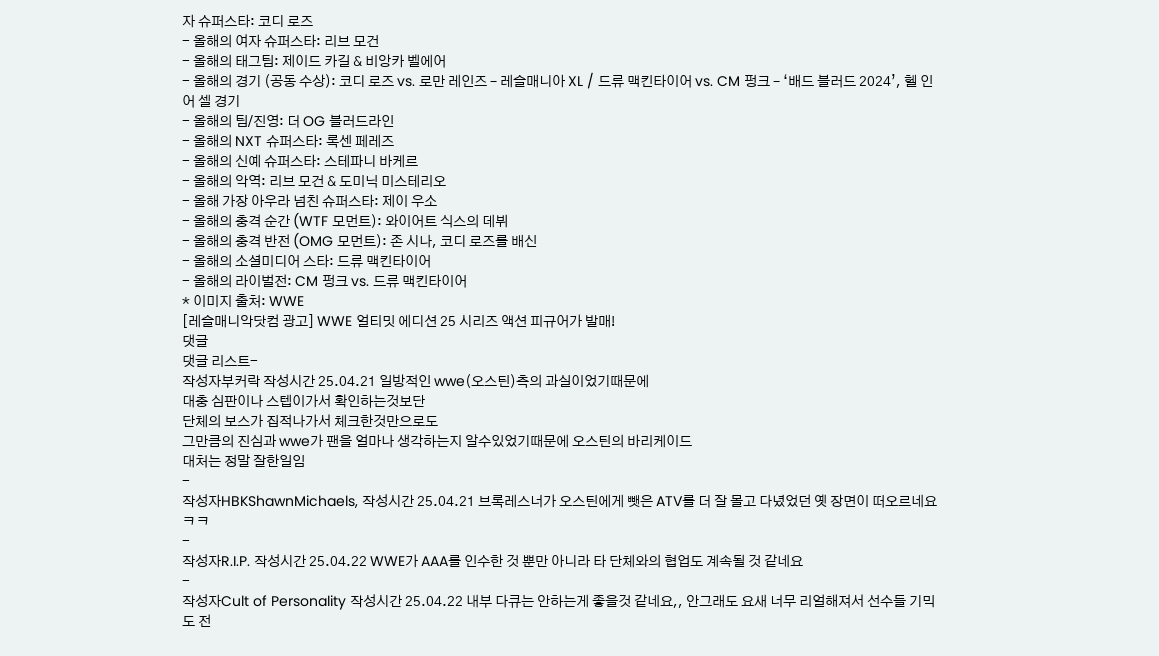자 슈퍼스타: 코디 로즈
- 올해의 여자 슈퍼스타: 리브 모건
- 올해의 태그팀: 제이드 카길 & 비앙카 벨에어
- 올해의 경기 (공동 수상): 코디 로즈 vs. 로만 레인즈 – 레슬매니아 XL / 드류 맥킨타이어 vs. CM 펑크 – ‘배드 블러드 2024’, 헬 인 어 셀 경기
- 올해의 팀/진영: 더 OG 블러드라인
- 올해의 NXT 슈퍼스타: 록센 페레즈
- 올해의 신예 슈퍼스타: 스테파니 바케르
- 올해의 악역: 리브 모건 & 도미닉 미스테리오
- 올해 가장 아우라 넘친 슈퍼스타: 제이 우소
- 올해의 충격 순간 (WTF 모먼트): 와이어트 식스의 데뷔
- 올해의 충격 반전 (OMG 모먼트): 존 시나, 코디 로즈를 배신
- 올해의 소셜미디어 스타: 드류 맥킨타이어
- 올해의 라이벌전: CM 펑크 vs. 드류 맥킨타이어
* 이미지 출처: WWE
[레슬매니악닷컴 광고] WWE 얼티밋 에디션 25 시리즈 액션 피규어가 발매!
댓글
댓글 리스트-
작성자부커락 작성시간 25.04.21 일방적인 wwe(오스틴)측의 과실이었기때문에
대충 심판이나 스텝이가서 확인하는것보단
단체의 보스가 집적나가서 체크한것만으로도
그만큼의 진심과 wwe가 팬을 얼마나 생각하는지 알수있었기때문에 오스틴의 바리케이드
대처는 정말 잘한일임
-
작성자HBKShawnMichaels, 작성시간 25.04.21 브록레스너가 오스틴에게 뺏은 ATV를 더 잘 몰고 다녔었던 옛 장면이 떠오르네요ㅋㅋ
-
작성자R.I.P. 작성시간 25.04.22 WWE가 AAA를 인수한 것 뿐만 아니라 타 단체와의 협업도 계속될 것 같네요
-
작성자Cult of Personality 작성시간 25.04.22 내부 다큐는 안하는게 좋을것 같네요,, 안그래도 요새 너무 리얼해져서 선수들 기믹도 전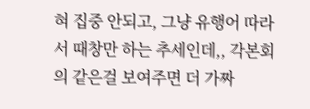혀 집중 안되고, 그냥 유행어 따라서 때창만 하는 추세인데,, 각본회의 같은걸 보여주면 더 가짜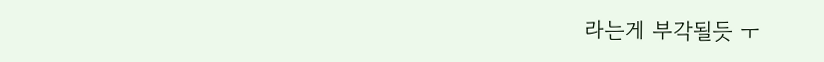라는게 부각될듯 ㅜ